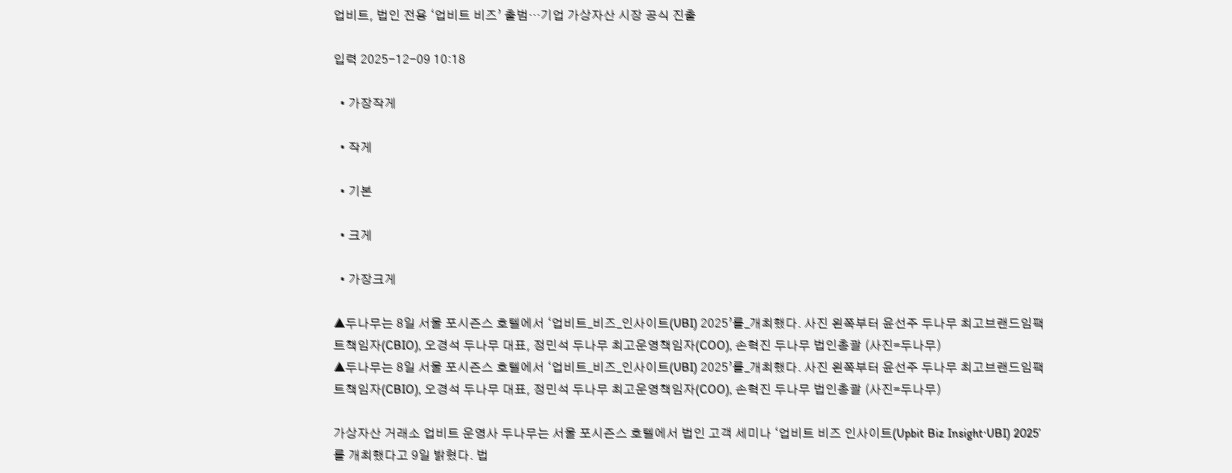업비트, 법인 전용 ‘업비트 비즈’ 출범…기업 가상자산 시장 공식 진출

입력 2025-12-09 10:18

  • 가장작게

  • 작게

  • 기본

  • 크게

  • 가장크게

▲두나무는 8일 서울 포시즌스 호텔에서 ‘업비트_비즈_인사이트(UBI) 2025’를_개최했다. 사진 왼쪽부터 윤선주 두나무 최고브랜드임팩트책임자(CBIO), 오경석 두나무 대표, 정민석 두나무 최고운영책임자(COO), 손혁진 두나무 법인총괄 (사진=두나무)
▲두나무는 8일 서울 포시즌스 호텔에서 ‘업비트_비즈_인사이트(UBI) 2025’를_개최했다. 사진 왼쪽부터 윤선주 두나무 최고브랜드임팩트책임자(CBIO), 오경석 두나무 대표, 정민석 두나무 최고운영책임자(COO), 손혁진 두나무 법인총괄 (사진=두나무)

가상자산 거래소 업비트 운영사 두나무는 서울 포시즌스 호텔에서 법인 고객 세미나 ‘업비트 비즈 인사이트(Upbit Biz Insight·UBI) 2025’를 개최했다고 9일 밝혔다. 법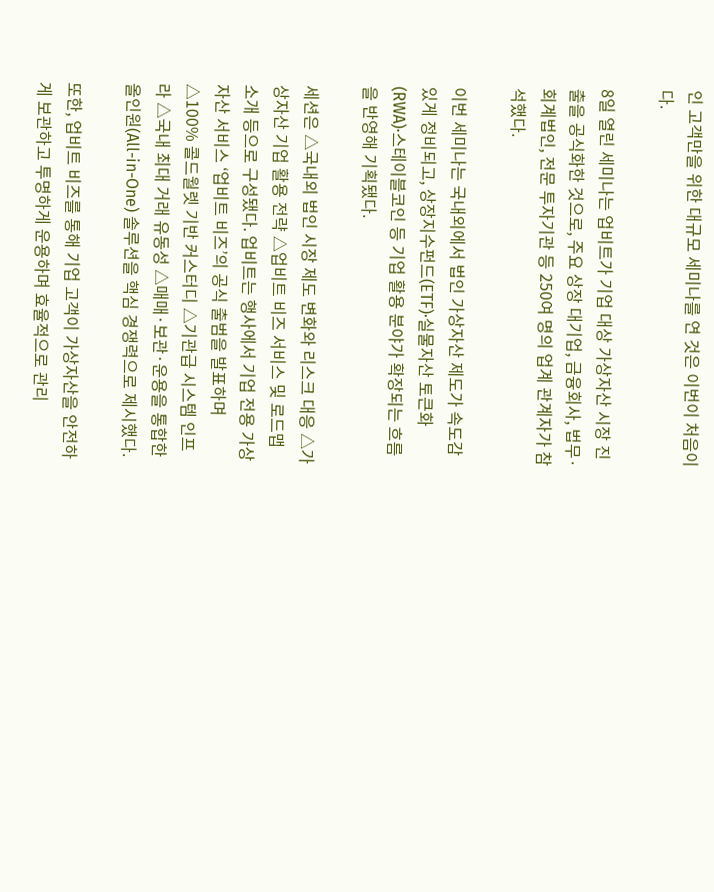인 고객만을 위한 대규모 세미나를 연 것은 이번이 처음이다.

8일 열린 세미나는 업비트가 기업 대상 가상자산 시장 진출을 공식화한 것으로, 주요 상장 대기업, 금융회사, 법무·회계법인, 전문 투자기관 등 250여 명의 업계 관계자가 참석했다.

이번 세미나는 국내외에서 법인 가상자산 제도가 속도감 있게 정비되고, 상장지수펀드(ETF)·실물자산 토큰화(RWA)·스테이블코인 등 기업 활용 분야가 확장되는 흐름을 반영해 기획됐다.

세션은 △국내외 법인 시장 제도 변화와 리스크 대응 △가상자산 기업 활용 전략 △업비트 비즈 서비스 및 로드맵 소개 등으로 구성됐다. 업비트는 행사에서 기업 전용 가상자산 서비스 ‘업비트 비즈’의 공식 출범을 발표하며 △100% 콜드월렛 기반 커스터디 △기관급 시스템 인프라 △국내 최대 거래 유동성 △매매·보관·운용을 통합한 올인원(All-in-One) 솔루션을 핵심 경쟁력으로 제시했다.

또한, 업비트 비즈를 통해 기업 고객이 가상자산을 안전하게 보관하고 투명하게 운용하며 효율적으로 관리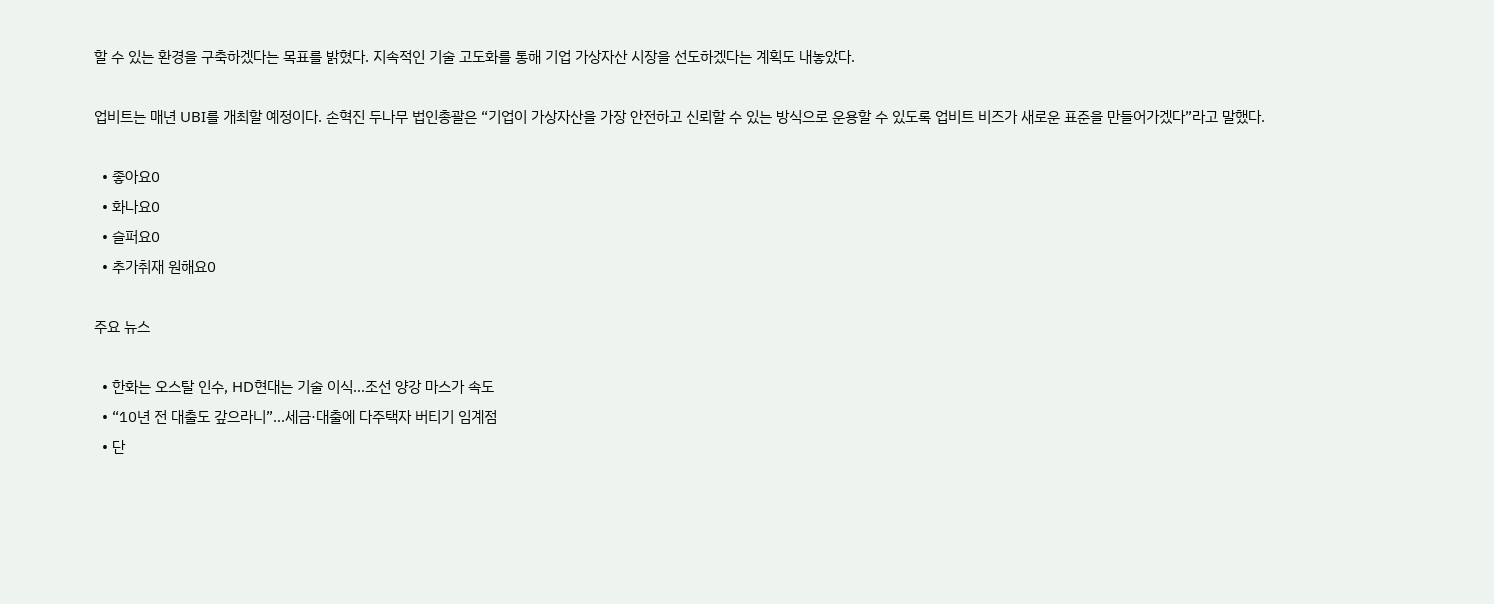할 수 있는 환경을 구축하겠다는 목표를 밝혔다. 지속적인 기술 고도화를 통해 기업 가상자산 시장을 선도하겠다는 계획도 내놓았다.

업비트는 매년 UBI를 개최할 예정이다. 손혁진 두나무 법인총괄은 “기업이 가상자산을 가장 안전하고 신뢰할 수 있는 방식으로 운용할 수 있도록 업비트 비즈가 새로운 표준을 만들어가겠다”라고 말했다.

  • 좋아요0
  • 화나요0
  • 슬퍼요0
  • 추가취재 원해요0

주요 뉴스

  • 한화는 오스탈 인수, HD현대는 기술 이식…조선 양강 마스가 속도
  • “10년 전 대출도 갚으라니”…세금·대출에 다주택자 버티기 임계점
  • 단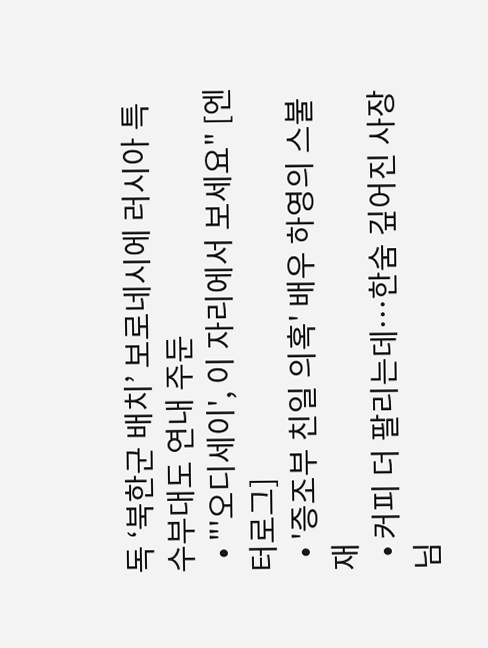독 ‘북한군 배치’ 보로네시에 러시아 특수부대도 연내 주둔
  • "'오디세이', 이 자리에서 보세요" [엔터로그]
  • '증조부 친일 의혹' 배우 하영의 스불재
  • 커피 더 팔리는데⋯한숨 깊어진 사장님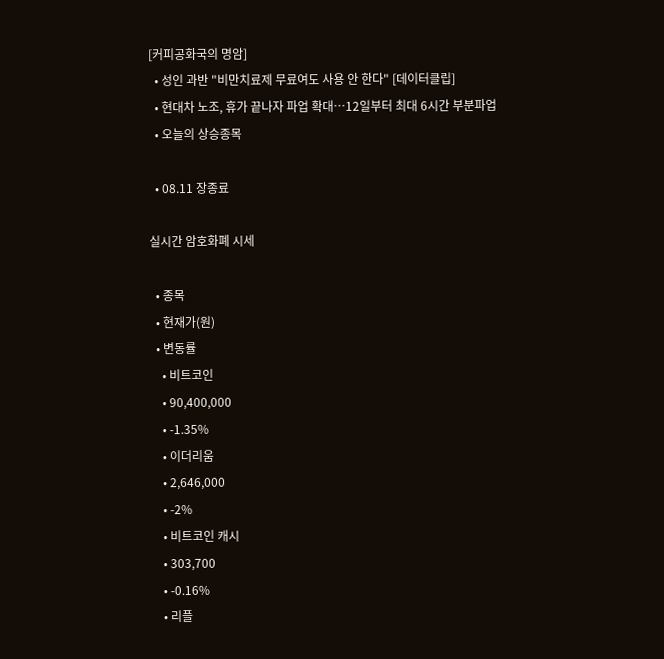[커피공화국의 명암]
  • 성인 과반 "비만치료제 무료여도 사용 안 한다" [데이터클립]
  • 현대차 노조, 휴가 끝나자 파업 확대…12일부터 최대 6시간 부분파업
  • 오늘의 상승종목

  • 08.11 장종료

실시간 암호화폐 시세

  • 종목
  • 현재가(원)
  • 변동률
    • 비트코인
    • 90,400,000
    • -1.35%
    • 이더리움
    • 2,646,000
    • -2%
    • 비트코인 캐시
    • 303,700
    • -0.16%
    • 리플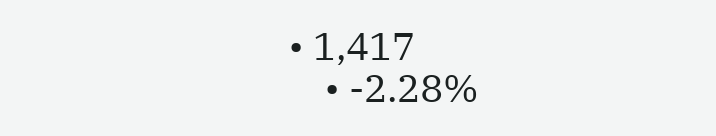• 1,417
    • -2.28%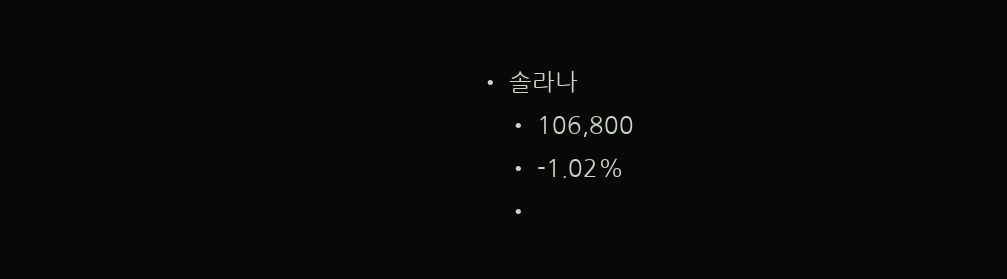• 솔라나
    • 106,800
    • -1.02%
    •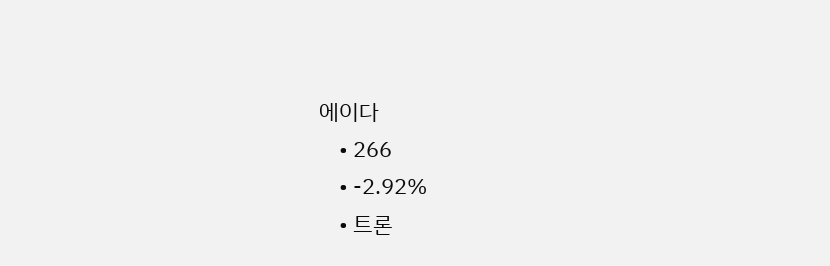에이다
    • 266
    • -2.92%
    • 트론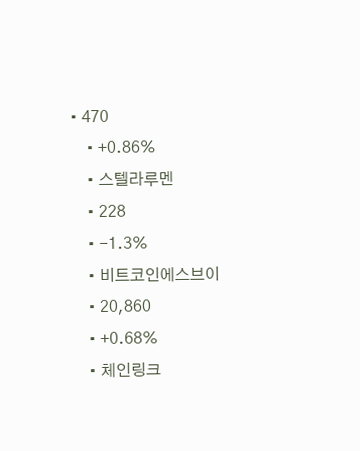• 470
    • +0.86%
    • 스텔라루멘
    • 228
    • -1.3%
    • 비트코인에스브이
    • 20,860
    • +0.68%
    • 체인링크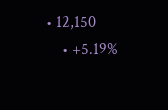• 12,150
    • +5.19%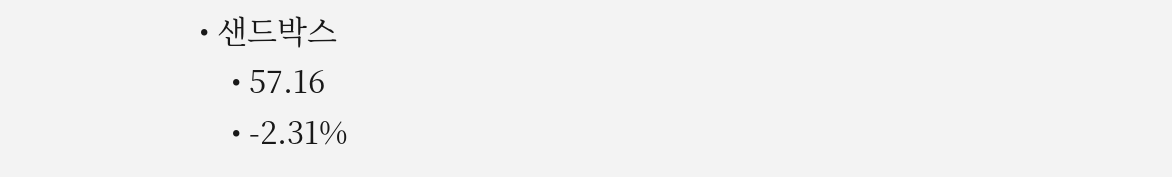• 샌드박스
    • 57.16
    • -2.31%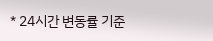* 24시간 변동률 기준